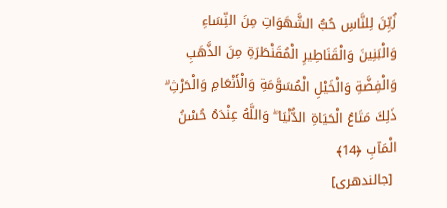زُيِّنَ لِلنَّاسِ حُبُّ الشَّهَوَاتِ مِنَ النِّسَاءِ وَالْبَنِينَ وَالْقَنَاطِيرِ الْمُقَنْطَرَةِ مِنَ الذَّهَبِ وَالْفِضَّةِ وَالْخَيْلِ الْمُسَوَّمَةِ وَالْأَنْعَامِ وَالْحَرْثِ ۗ ذَلِكَ مَتَاعُ الْحَيَاةِ الدُّنْيَا ۖ وَاللَّهُ عِنْدَهُ حُسْنُ الْمَآبِ ﴿14﴾
 [جالندھری]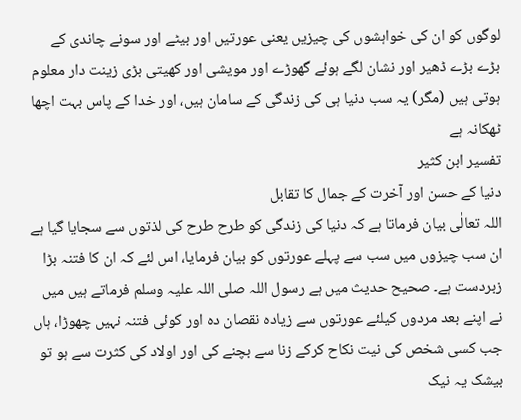لوگوں کو ان کی خواہشوں کی چیزیں یعنی عورتیں اور بیٹے اور سونے چاندی کے بڑے بڑے ڈھیر اور نشان لگے ہوئے گھوڑے اور مویشی اور کھیتی بڑی زینت دار معلوم ہوتی ہیں (مگر) یہ سب دنیا ہی کی زندگی کے سامان ہیں، اور خدا کے پاس بہت اچھا ٹھکانہ ہے
تفسیر ابن كثیر
دنیا کے حسن اور آخرت کے جمال کا تقابل
اللہ تعالٰی بیان فرماتا ہے کہ دنیا کی زندگی کو طرح طرح کی لذتوں سے سجایا گیا ہے ان سب چیزوں میں سب سے پہلے عورتوں کو بیان فرمایا، اس لئے کہ ان کا فتنہ بڑا زبردست ہے۔ صحیح حدیث میں ہے رسول اللہ صلی اللہ علیہ وسلم فرماتے ہیں میں نے اپنے بعد مردوں کیلئے عورتوں سے زیادہ نقصان دہ اور کوئی فتنہ نہیں چھوڑا، ہاں جب کسی شخص کی نیت نکاح کرکے زنا سے بچنے کی اور اولاد کی کثرت سے ہو تو بیشک یہ نیک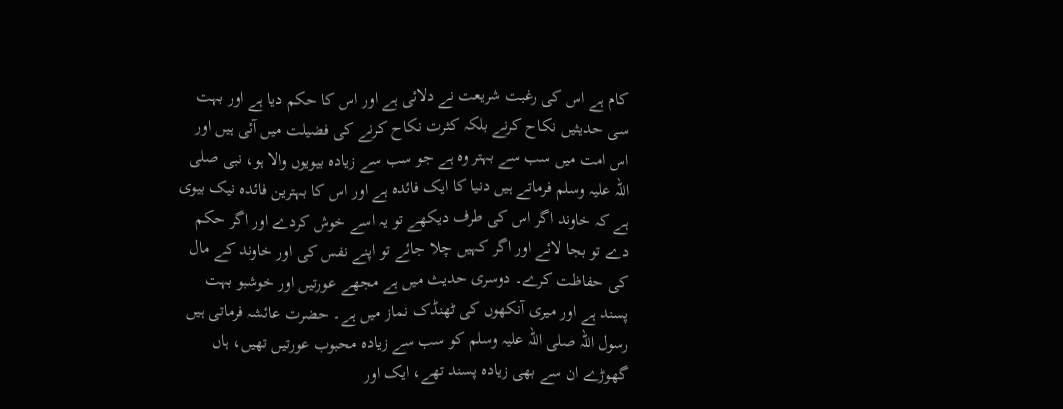کام ہے اس کی رغبت شریعت نے دلائی ہے اور اس کا حکم دیا ہے اور بہت سی حدیثیں نکاح کرنے بلکہ کثرت نکاح کرنے کی فضیلت میں آئی ہیں اور اس امت میں سب سے بہتر وہ ہے جو سب سے زیادہ بیویوں والا ہو، نبی صلی اللہ علیہ وسلم فرماتے ہیں دنیا کا ایک فائدہ ہے اور اس کا بہترین فائدہ نیک بیوی ہے کہ خاوند اگر اس کی طرف دیکھے تو یہ اسے خوش کردے اور اگر حکم دے تو بجا لائے اور اگر کہیں چلا جائے تو اپنے نفس کی اور خاوند کے مال کی حفاظت کرے۔ دوسری حدیث میں ہے مجھے عورتیں اور خوشبو بہت پسند ہے اور میری آنکھوں کی ٹھنڈک نماز میں ہے۔ حضرت عائشہ فرماتی ہیں رسول اللہ صلی اللہ علیہ وسلم کو سب سے زیادہ محبوب عورتیں تھیں، ہاں گھوڑے ان سے بھی زیادہ پسند تھے، ایک اور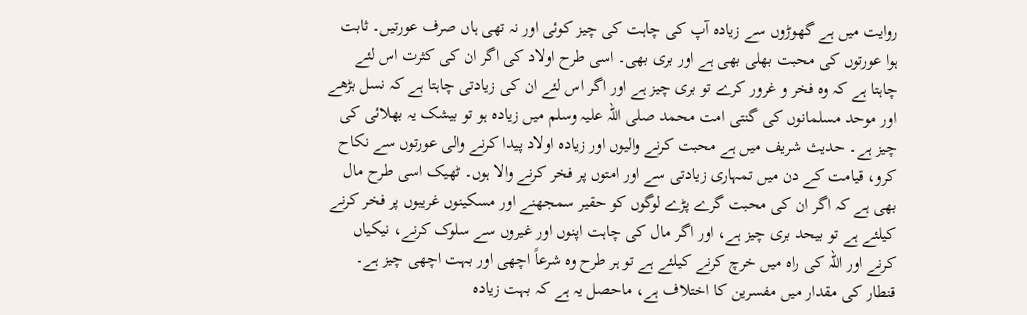روایت میں ہے گھوڑوں سے زیادہ آپ کی چاہت کی چیز کوئی اور نہ تھی ہاں صرف عورتیں۔ ثابت ہوا عورتوں کی محبت بھلی بھی ہے اور بری بھی۔ اسی طرح اولاد کی اگر ان کی کثرت اس لئے چاہتا ہے کہ وہ فخر و غرور کرے تو بری چیز ہے اور اگر اس لئے ان کی زیادتی چاہتا ہے کہ نسل بڑھے اور موحد مسلمانوں کی گنتی امت محمد صلی اللہ علیہ وسلم میں زیادہ ہو تو بیشک یہ بھلائی کی چیز ہے۔ حدیث شریف میں ہے محبت کرنے والیوں اور زیادہ اولاد پیدا کرنے والی عورتوں سے نکاح کرو، قیامت کے دن میں تمہاری زیادتی سے اور امتوں پر فخر کرنے والا ہوں۔ ٹھیک اسی طرح مال بھی ہے کہ اگر ان کی محبت گرے پڑے لوگوں کو حقیر سمجھنے اور مسکینوں غریبوں پر فخر کرنے کیلئے ہے تو بیحد بری چیز ہے، اور اگر مال کی چاہت اپنوں اور غیروں سے سلوک کرنے، نیکیاں کرنے اور اللہ کی راہ میں خرچ کرنے کیلئے ہے تو ہر طرح وہ شرعاً اچھی اور بہت اچھی چیز ہے۔ قنطار کی مقدار میں مفسرین کا اختلاف ہے، ماحصل یہ ہے کہ بہت زیادہ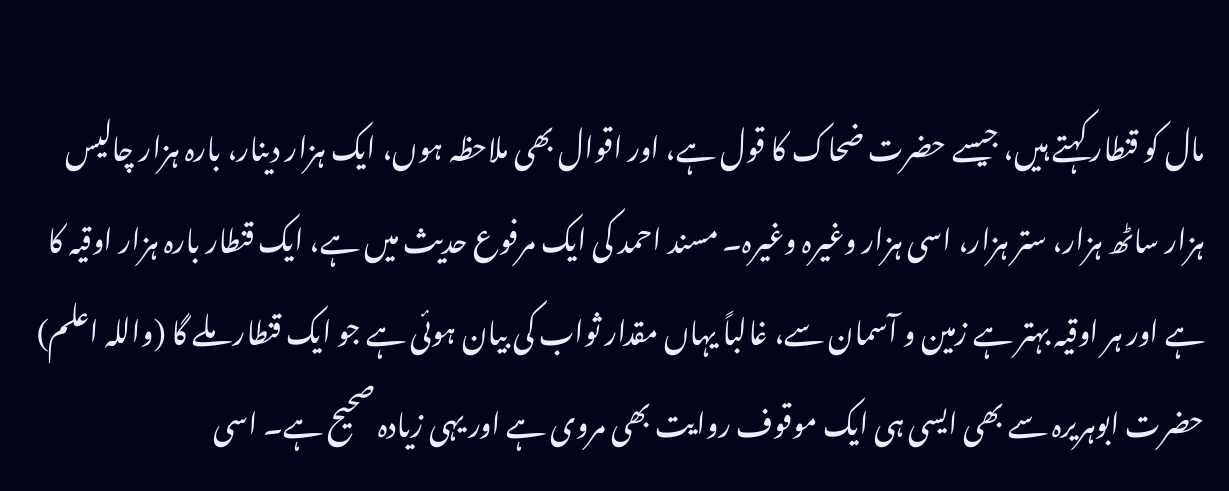مال کو قنطار کہتے ہیں، جیسے حضرت ضحاک کا قول ہے، اور اقوال بھی ملاحظہ ہوں، ایک ہزار دینار، بارہ ہزار چالیس ہزار ساٹھ ہزار، ستر ہزار، اسی ہزار وغیرہ وغیرہ۔ مسند احمد کی ایک مرفوع حدیث میں ہے، ایک قنطار بارہ ہزار اوقیہ کا ہے اور ہر اوقیہ بہتر ہے زمین و آسمان سے، غالباً یہاں مقدار ثواب کی بیان ہوئی ہے جو ایک قنطار ملے گا (واللہ اعلم) حضرت ابوہریرہ سے بھی ایسی ہی ایک موقوف روایت بھی مروی ہے اور یہی زیادہ صحیح ہے۔ اسی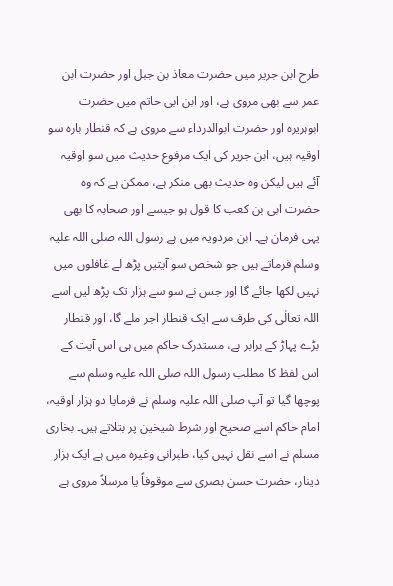طرح ابن جریر میں حضرت معاذ بن جبل اور حضرت ابن عمر سے بھی مروی ہے، اور ابن ابی حاتم میں حضرت ابوہریرہ اور حضرت ابوالدرداء سے مروی ہے کہ قنطار بارہ سو اوقیہ ہیں، ابن جریر کی ایک مرفوع حدیث میں سو اوقیہ آئے ہیں لیکن وہ حدیث بھی منکر ہے، ممکن ہے کہ وہ حضرت ابی بن کعب کا قول ہو جیسے اور صحابہ کا بھی یہی فرمان ہے۔ ابن مردویہ میں ہے رسول اللہ صلی اللہ علیہ وسلم فرماتے ہیں جو شخص سو آیتیں پڑھ لے غافلوں میں نہیں لکھا جائے گا اور جس نے سو سے ہزار تک پڑھ لیں اسے اللہ تعالٰی کی طرف سے ایک قنطار اجر ملے گا، اور قنطار بڑے پہاڑ کے برابر ہے، مستدرک حاکم میں ہی اس آیت کے اس لفظ کا مطلب رسول اللہ صلی اللہ علیہ وسلم سے پوچھا گیا تو آپ صلی اللہ علیہ وسلم نے فرمایا دو ہزار اوقیہ، امام حاکم اسے صحیح اور شرط شیخین پر بتلاتے ہیں۔ بخاری مسلم نے اسے نقل نہیں کیا، طبرانی وغیرہ میں ہے ایک ہزار دینار، حضرت حسن بصری سے موقوفاً یا مرسلاً مروی ہے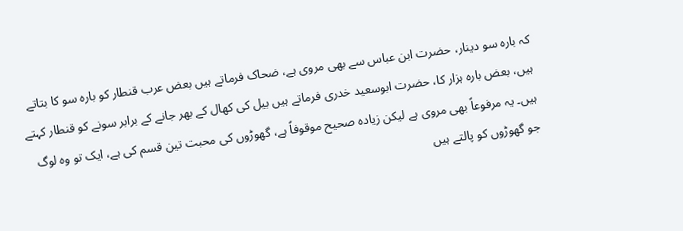کہ بارہ سو دینار، حضرت ابن عباس سے بھی مروی ہے، ضحاک فرماتے ہیں بعض عرب قنطار کو بارہ سو کا بتاتے ہیں، بعض بارہ ہزار کا، حضرت ابوسعید خدری فرماتے ہیں بیل کی کھال کے بھر جانے کے برابر سونے کو قنطار کہتے ہیں۔ یہ مرفوعاً بھی مروی ہے لیکن زیادہ صحیح موقوفاً ہے، گھوڑوں کی محبت تین قسم کی ہے، ایک تو وہ لوگ جو گھوڑوں کو پالتے ہیں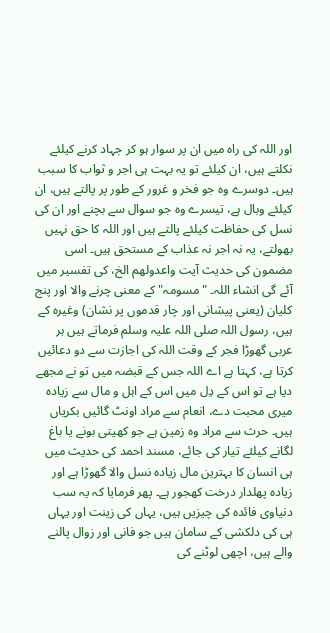اور اللہ کی راہ میں ان پر سوار ہو کر جہاد کرنے کیلئے نکلتے ہیں، ان کیلئے تو یہ بہت ہی اجر و ثواب کا سبب ہیں۔ دوسرے وہ جو فخر و غرور کے طور پر پالتے ہیں، ان کیلئے وبال ہے، تیسرے وہ جو سوال سے بچنے اور ان کی نسل کی حفاظت کیلئے پالتے ہیں اور اللہ کا حق نہیں بھولتے، یہ نہ اجر نہ عذاب کے مستحق ہیں۔ اسی مضمون کی حدیث آیت واعدولھم الخ، کی تفسیر میں آئے گی انشاء اللہ۔ "مسومہ" کے معنی چرنے والا اور پنج کلیان (یعنی پیشانی اور چار قدموں پر نشان) وغیرہ کے ہیں، رسول اللہ صلی اللہ علیہ وسلم فرماتے ہیں ہر عربی گھوڑا فجر کے وقت اللہ کی اجازت سے دو دعائیں کرتا ہے، کہتا ہے اے اللہ جس کے قبضہ میں تو نے مجھے دیا ہے تو اس کے دِل میں اس کے اہل و مال سے زیادہ میری محبت دے، انعام سے مراد اونٹ گائیں بکریاں ہیں۔ حرث سے مراد وہ زمین ہے جو کھیتی بونے یا باغ لگانے کیلئے تیار کی جائے، مسند احمد کی حدیث میں ہی انسان کا بہترین مال زیادہ نسل والا گھوڑا ہے اور زیادہ پھلدار درخت کھجور ہے۔ پھر فرمایا کہ یہ سب دنیاوی فائدہ کی چیزیں ہیں، یہاں کی زینت اور یہاں ہی کی دلکشی کے سامان ہیں جو فانی اور زوال پالنے والے ہیں، اچھی لوٹنے کی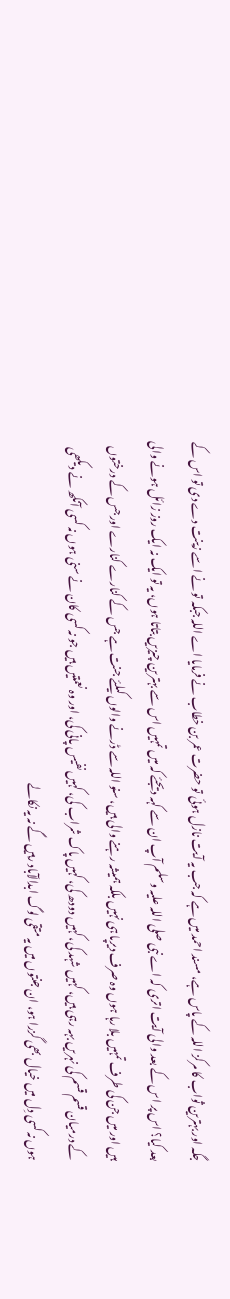جگہ اور بہترین ثواب کا مرکز اللہ کے پاس ہے، مسند احمد میں ہے کہ جب یہ آیت نازل ہوئی تو حضرت عمر بن خطاب نے فرمایا اے اللہ جبکہ تو نے اسے زینت دے دی تو اس کے بعد کیا؟ اس پر اس کے بعد والی آیت اتری کہ اے نبی صلی اللہ علیہ وسلم آپ ان سے کہہ دیجئے کہ میں تمہیں اس سے بہترین چیزیں بتاتا ہوں، یہ تو ایک نہ ایک روز زائل ہونے والی ہیں اور میں جن کی طرف تمہیں بلا رہا ہوں وہ صرف دیرپا ہی نہیں بلکہ ہمیشہ رہنے والی ہیں، سنو اللہ سے ڈرنے والوں کیلئے جنت ہے جس کے کنارے کنارے اور جس کے درختوں کے درمیان قسم قسم کی نہریں بہہ رہی ہیں، کہیں شہد کی، کہیں دودھ کی، کہیں پاک شراب کی، کہیں نفیس پانی کی، اور وہ نعمتیں ہیں جو نہ کسی کان نے سنی ہوں نہ کسی آنکھ نے دیکھی ہوں نہ کسی دِل میں خیال بھی گزرا ہو، ان جنتوں میں یہ متقی لوگ ابدالآباد رہیں گے نہ یہ نکالے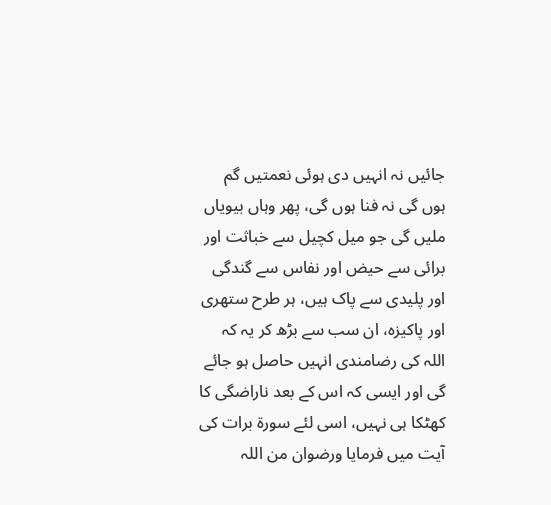جائیں نہ انہیں دی ہوئی نعمتیں گم ہوں گی نہ فنا ہوں گی، پھر وہاں بیویاں ملیں گی جو میل کچیل سے خباثت اور برائی سے حیض اور نفاس سے گندگی اور پلیدی سے پاک ہیں، ہر طرح ستھری اور پاکیزہ، ان سب سے بڑھ کر یہ کہ اللہ کی رضامندی انہیں حاصل ہو جائے گی اور ایسی کہ اس کے بعد ناراضگی کا کھٹکا ہی نہیں، اسی لئے سورۃ برات کی آیت میں فرمایا ورضوان من اللہ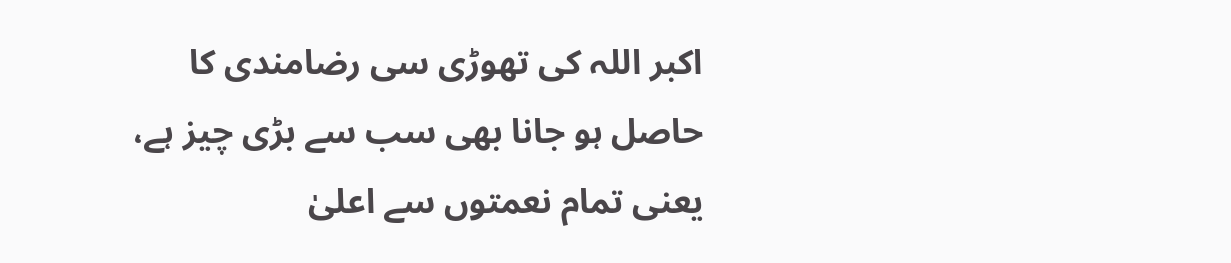اکبر اللہ کی تھوڑی سی رضامندی کا حاصل ہو جانا بھی سب سے بڑی چیز ہے، یعنی تمام نعمتوں سے اعلیٰ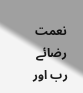نعمت رضائے رب اور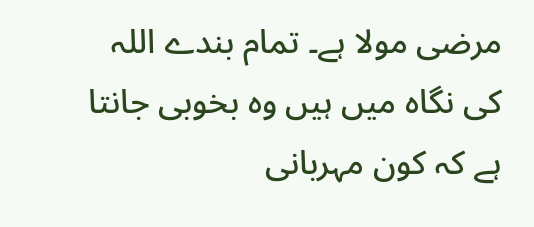مرضی مولا ہے۔ تمام بندے اللہ کی نگاہ میں ہیں وہ بخوبی جانتا ہے کہ کون مہربانی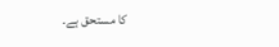کا مستحق ہے۔